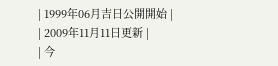| 1999年06月吉日公開開始 |
| 2009年11月11日更新 |
| 今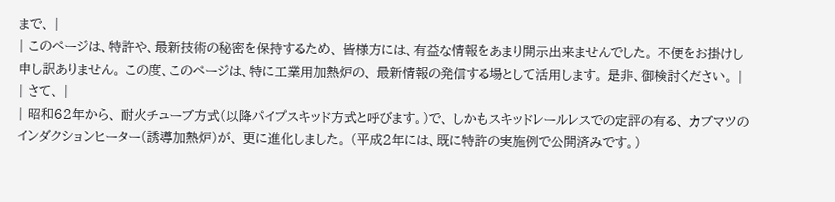まで、 |
| このページは、特許や、最新技術の秘密を保持するため、 皆様方には、有益な情報をあまり開示出来ませんでした。 不便をお掛けし申し訳ありません。 この度、このページは、特に工業用加熱炉の、 最新情報の発信する場として活用します。 是非、御検討ください。 |
| さて、 |
| 昭和62年から、 耐火チューブ方式(以降パイプスキッド方式と呼びます。)で、 しかもスキッドレールレスでの定評の有る、 カブマツのインダクションヒーター(誘導加熱炉)が、 更に進化しました。 (平成2年には、既に特許の実施例で公開済みです。)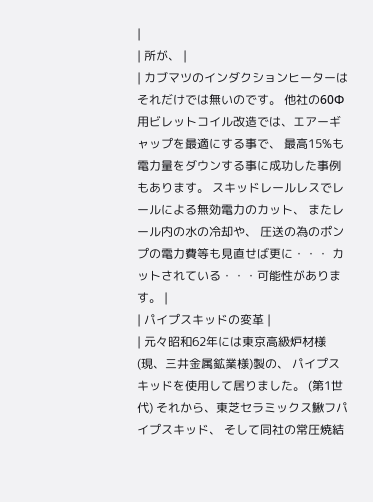|
| 所が、 |
| カブマツのインダクションヒーターはそれだけでは無いのです。 他社の60Φ用ビレットコイル改造では、エアーギャップを最適にする事で、 最高15%も電力量をダウンする事に成功した事例もあります。 スキッドレールレスでレールによる無効電力のカット、 またレール内の水の冷却や、 圧送の為のポンプの電力費等も見直せば更に・・・ カットされている・・・可能性があります。 |
| パイプスキッドの変革 |
| 元々昭和62年には東京高級炉材様(現、三井金属鉱業様)製の、 パイプスキッドを使用して居りました。 (第1世代) それから、東芝セラミックス鰍フパイプスキッド、 そして同社の常圧焼結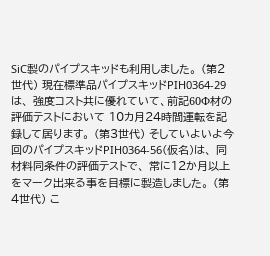SiC製のパイプスキッドも利用しました。 (第2世代) 現在標準品パイプスキッドPIH0364-29は、 強度コスト共に優れていて、前記60Φ材の評価テストにおいて 10カ月24時間運転を記録して居ります。 (第3世代) そしていよいよ今回のパイプスキッドPIH0364-56(仮名)は、 同材料同条件の評価テストで、 常に12か月以上をマーク出来る事を目標に製造しました。 (第4世代) こ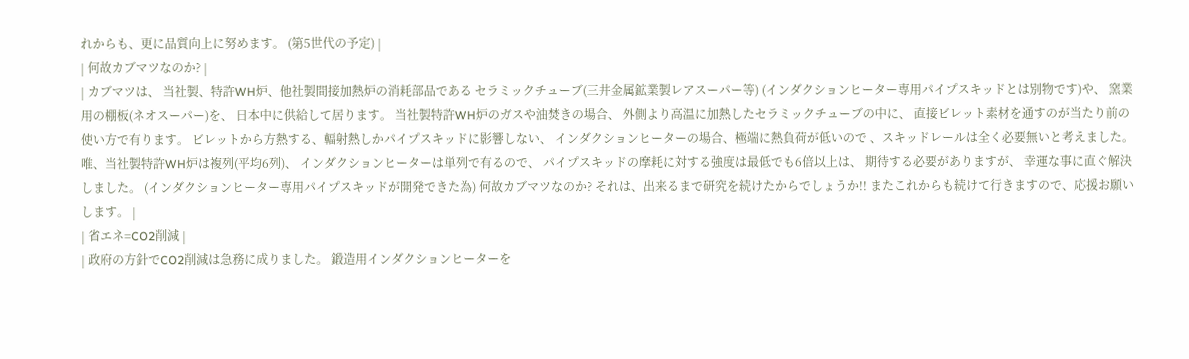れからも、更に品質向上に努めます。 (第5世代の予定) |
| 何故カブマツなのか? |
| カブマツは、 当社製、特許WH炉、他社製間接加熱炉の消耗部品である セラミックチューブ(三井金属鉱業製レアスーパー等) (インダクションヒーター専用パイプスキッドとは別物です)や、 窯業用の棚板(ネオスーパー)を、 日本中に供給して居ります。 当社製特許WH炉のガスや油焚きの場合、 外側より高温に加熱したセラミックチューブの中に、 直接ビレット素材を通すのが当たり前の使い方で有ります。 ビレットから方熱する、輻射熱しかパイプスキッドに影響しない、 インダクションヒーターの場合、極端に熱負荷が低いので 、スキッドレールは全く必要無いと考えました。 唯、当社製特許WH炉は複列(平均6列)、 インダクションヒーターは単列で有るので、 パイプスキッドの摩耗に対する強度は最低でも6倍以上は、 期待する必要がありますが、 幸運な事に直ぐ解決しました。 (インダクションヒーター専用パイプスキッドが開発できた為) 何故カブマツなのか? それは、出来るまで研究を続けたからでしょうか!! またこれからも続けて行きますので、応援お願いします。 |
| 省エネ=CO2削減 |
| 政府の方針でCO2削減は急務に成りました。 鍛造用インダクションヒーターを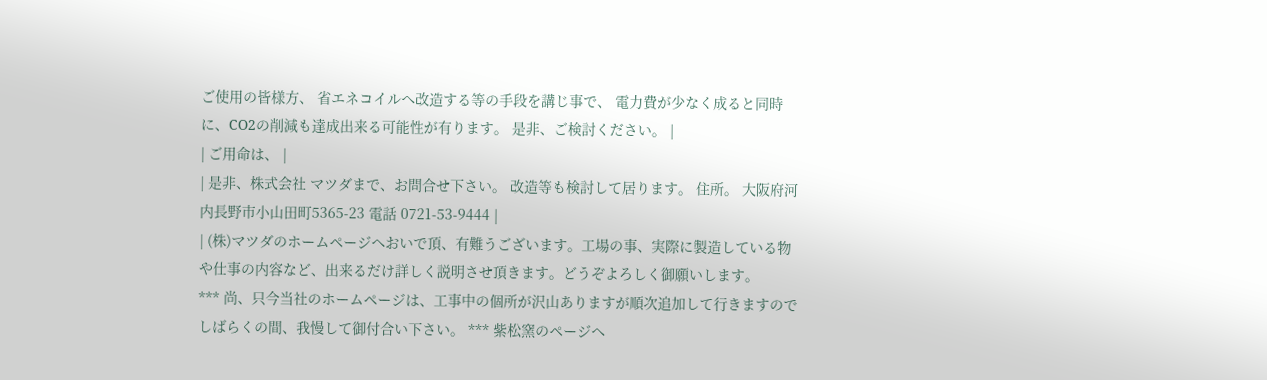ご使用の皆様方、 省エネコイルへ改造する等の手段を講じ事で、 電力費が少なく成ると同時に、CO2の削減も達成出来る可能性が有ります。 是非、ご検討ください。 |
| ご用命は、 |
| 是非、株式会社 マツダまで、お問合せ下さい。 改造等も検討して居ります。 住所。 大阪府河内長野市小山田町5365-23 電話 0721-53-9444 |
| (株)マツダのホームページへおいで頂、有難うございます。工場の事、実際に製造している物や仕事の内容など、出来るだけ詳しく説明させ頂きます。どうぞよろしく御願いします。
*** 尚、只今当社のホームページは、工事中の個所が沢山ありますが順次追加して行きますのでしばらくの間、我慢して御付合い下さい。 *** 紫松窯のページへ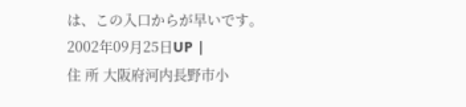は、この入口からが早いです。
2002年09月25日UP |
住 所 大阪府河内長野市小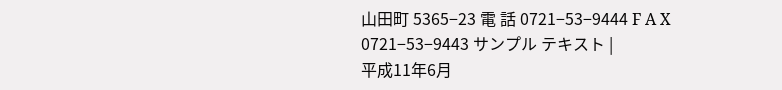山田町 5365−23 電 話 0721−53−9444 F A X 0721−53−9443 サンプル テキスト |
平成11年6月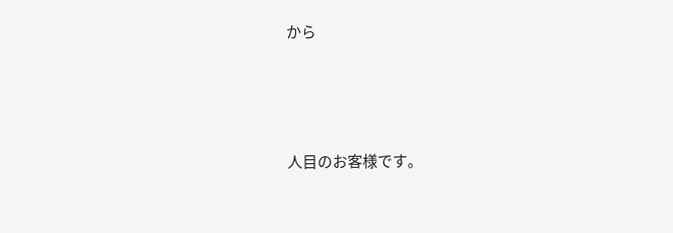から




人目のお客様です。